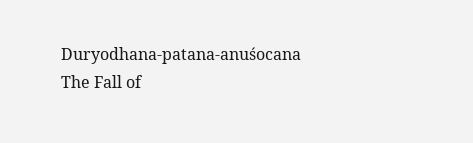Duryodhana-patana-anuśocana
The Fall of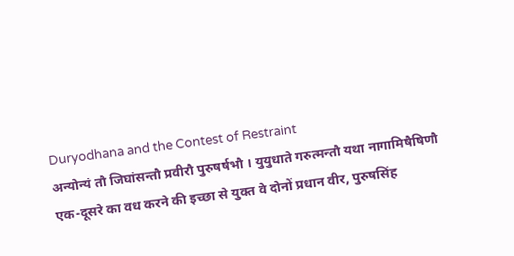Duryodhana and the Contest of Restraint
अन्योन्यं तौ जिघांसन्तौ प्रवीरौ पुरुषर्षभौ । युयुधाते गरुत्मन्तौ यथा नागामिषैषिणौ
एक-दूसरे का वध करने की इच्छा से युक्त वे दोनों प्रधान वीर, पुरुषसिंह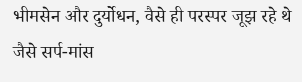भीमसेन और दुर्योधन, वैसे ही परस्पर जूझ रहे थे जैसे सर्प-मांस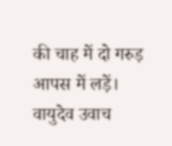की चाह में दो गरुड़ आपस में लड़ें।
वायुदेव उवाच